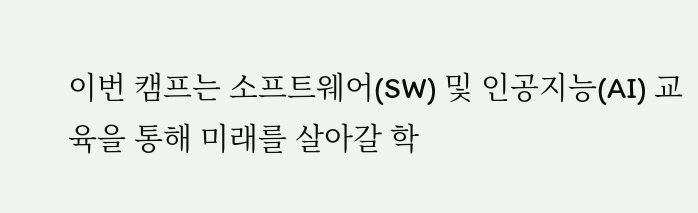이번 캠프는 소프트웨어(SW) 및 인공지능(AI) 교육을 통해 미래를 살아갈 학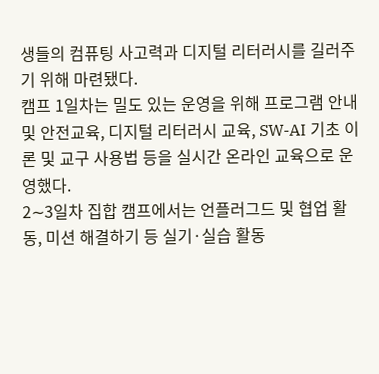생들의 컴퓨팅 사고력과 디지털 리터러시를 길러주기 위해 마련됐다.
캠프 1일차는 밀도 있는 운영을 위해 프로그램 안내 및 안전교육, 디지털 리터러시 교육, SW-AI 기초 이론 및 교구 사용법 등을 실시간 온라인 교육으로 운영했다.
2∼3일차 집합 캠프에서는 언플러그드 및 협업 활동, 미션 해결하기 등 실기·실습 활동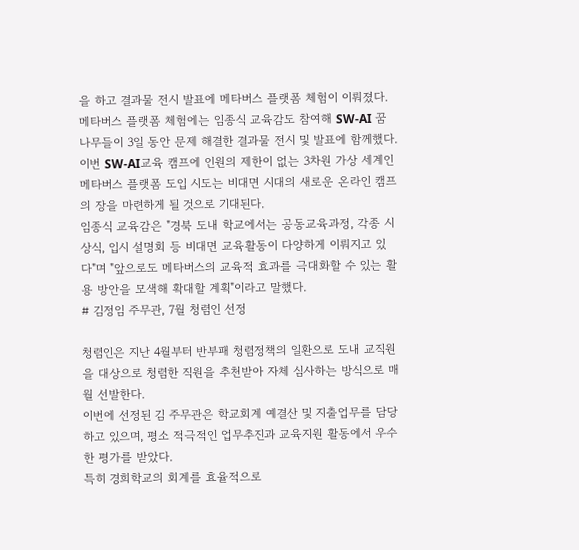을 하고 결과물 전시 발표에 메타버스 플랫폼 체험이 이뤄졌다.
메타버스 플랫폼 체험에는 임종식 교육감도 참여해 SW-AI 꿈나무들이 3일 동안 문제 해결한 결과물 전시 및 발표에 함께했다.
이번 SW-AI교육 캠프에 인원의 제한이 없는 3차원 가상 세계인 메타버스 플랫폼 도입 시도는 비대면 시대의 새로운 온라인 캠프의 장을 마련하게 될 것으로 기대된다.
임종식 교육감은 "경북 도내 학교에서는 공동교육과정, 각종 시상식, 입시 설명회 등 비대면 교육활동이 다양하게 이뤄지고 있다"며 "앞으로도 메타버스의 교육적 효과를 극대화할 수 있는 활용 방안을 모색해 확대할 계획"이라고 말했다.
# 김정임 주무관, 7월 청렴인 선정

청렴인은 지난 4월부터 반부패 청렴정책의 일환으로 도내 교직원을 대상으로 청렴한 직원을 추천받아 자체 심사하는 방식으로 매월 선발한다.
이번에 선정된 김 주무관은 학교회계 예결산 및 지출업무를 담당하고 있으며, 평소 적극적인 업무추진과 교육지원 활동에서 우수한 평가를 받았다.
특히 경희학교의 회계를 효율적으로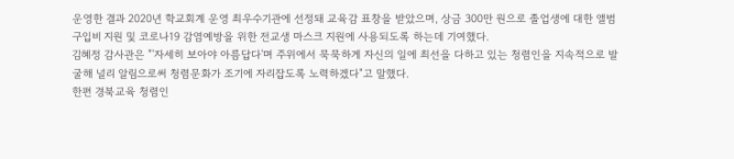운영한 결과 2020년 학교회계 운영 최우수기관에 선정돼 교육감 표창을 받았으며, 상금 300만 원으로 졸업생에 대한 앨범구입비 지원 및 코로나19 감염예방을 위한 전교생 마스크 지원에 사용되도록 하는데 기여했다.
김혜정 감사관은 "'자세히 보아야 아름답다'며 주위에서 묵묵하게 자신의 일에 최선을 다하고 있는 청렴인을 지속적으로 발굴해 널리 알림으로써 청렴문화가 조기에 자리잡도록 노력하겠다"고 말했다.
한편 경북교육 청렴인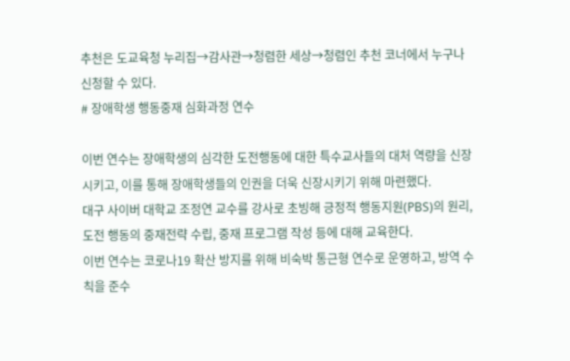추천은 도교육청 누리집→감사관→청렴한 세상→청렴인 추천 코너에서 누구나 신청할 수 있다.
# 장애학생 행동중재 심화과정 연수

이번 연수는 장애학생의 심각한 도전행동에 대한 특수교사들의 대처 역량을 신장시키고, 이를 통해 장애학생들의 인권을 더욱 신장시키기 위해 마련했다.
대구 사이버 대학교 조정연 교수를 강사로 초빙해 긍정적 행동지원(PBS)의 원리, 도전 행동의 중재전략 수립, 중재 프로그램 작성 등에 대해 교육한다.
이번 연수는 코로나19 확산 방지를 위해 비숙박 통근형 연수로 운영하고, 방역 수칙을 준수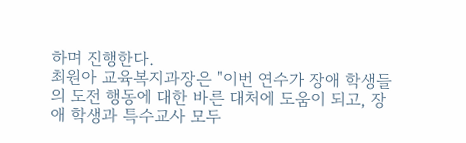하며 진행한다.
최원아 교육복지과장은 "이번 연수가 장애 학생들의 도전 행동에 대한 바른 대처에 도움이 되고, 장애 학생과 특수교사 모두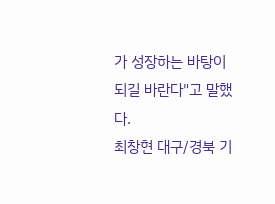가 성장하는 바탕이 되길 바란다"고 말했다.
최창현 대구/경북 기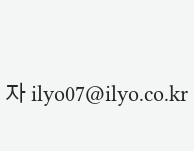자 ilyo07@ilyo.co.kr